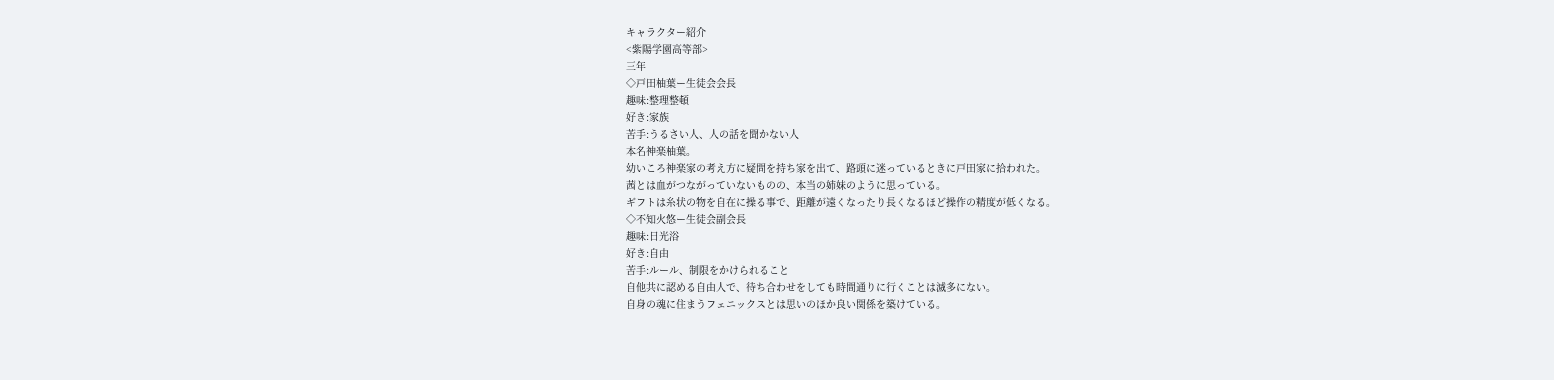キャラクター紹介
<紫陽学園高等部>
三年
◇戸田柚葉ー生徒会会長
趣味:整理整頓
好き:家族
苦手:うるさい人、人の話を聞かない人
本名神楽柚葉。
幼いころ神楽家の考え方に疑問を持ち家を出て、路頭に迷っているときに戸田家に拾われた。
茜とは血がつながっていないものの、本当の姉妹のように思っている。
ギフトは糸状の物を自在に操る事で、距離が遠くなったり長くなるほど操作の精度が低くなる。
◇不知火悠ー生徒会副会長
趣味:日光浴
好き:自由
苦手:ルール、制限をかけられること
自他共に認める自由人で、待ち合わせをしても時間通りに行くことは滅多にない。
自身の魂に住まうフェニックスとは思いのほか良い関係を築けている。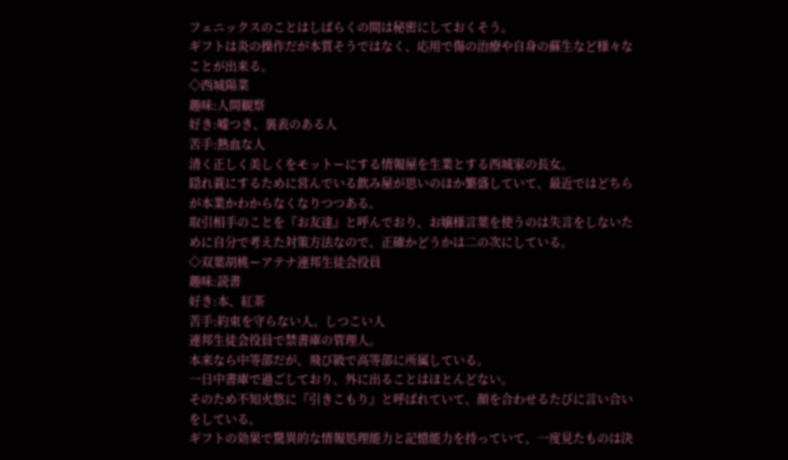フェニックスのことはしばらくの間は秘密にしておくそう。
ギフトは炎の操作だが本質そうではなく、応用で傷の治療や自身の蘇生など様々なことが出来る。
◇西城陽菜
趣味:人間観察
好き:嘘つき、裏表のある人
苦手:熱血な人
清く正しく美しくをモットーにする情報屋を生業とする西城家の長女。
隠れ蓑にするために営んでいる飲み屋が思いのほか繁盛していて、最近ではどちらが本業かわからなくなりつつある。
取引相手のことを『お友達』と呼んでおり、お嬢様言葉を使うのは失言をしないために自分で考えた対策方法なので、正確かどうかは二の次にしている。
◇双葉胡桃ーアテナ連邦生徒会役員
趣味:読書
好き:本、紅茶
苦手:約束を守らない人、しつこい人
連邦生徒会役員で禁書庫の管理人。
本来なら中等部だが、飛び級で高等部に所属している。
一日中書庫で過ごしており、外に出ることはほとんどない。
そのため不知火悠に『引きこもり』と呼ばれていて、顔を合わせるたびに言い合いをしている。
ギフトの効果で驚異的な情報処理能力と記憶能力を持っていて、一度見たものは決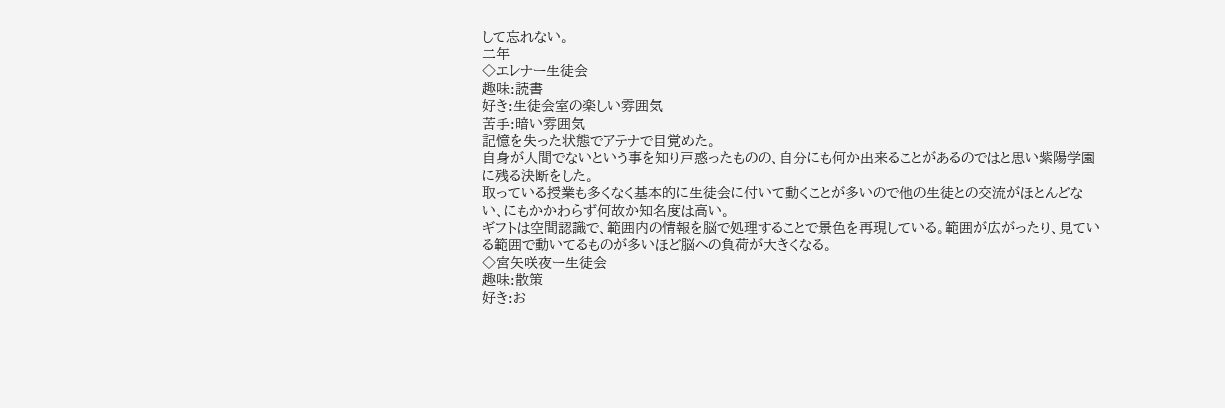して忘れない。
二年
◇エレナー生徒会
趣味:読書
好き:生徒会室の楽しい雰囲気
苦手:暗い雰囲気
記憶を失った状態でアテナで目覚めた。
自身が人間でないという事を知り戸惑ったものの、自分にも何か出来ることがあるのではと思い紫陽学園に残る決断をした。
取っている授業も多くなく基本的に生徒会に付いて動くことが多いので他の生徒との交流がほとんどない、にもかかわらず何故か知名度は高い。
ギフトは空間認識で、範囲内の情報を脳で処理することで景色を再現している。範囲が広がったり、見ている範囲で動いてるものが多いほど脳への負荷が大きくなる。
◇宮矢咲夜ー生徒会
趣味:散策
好き:お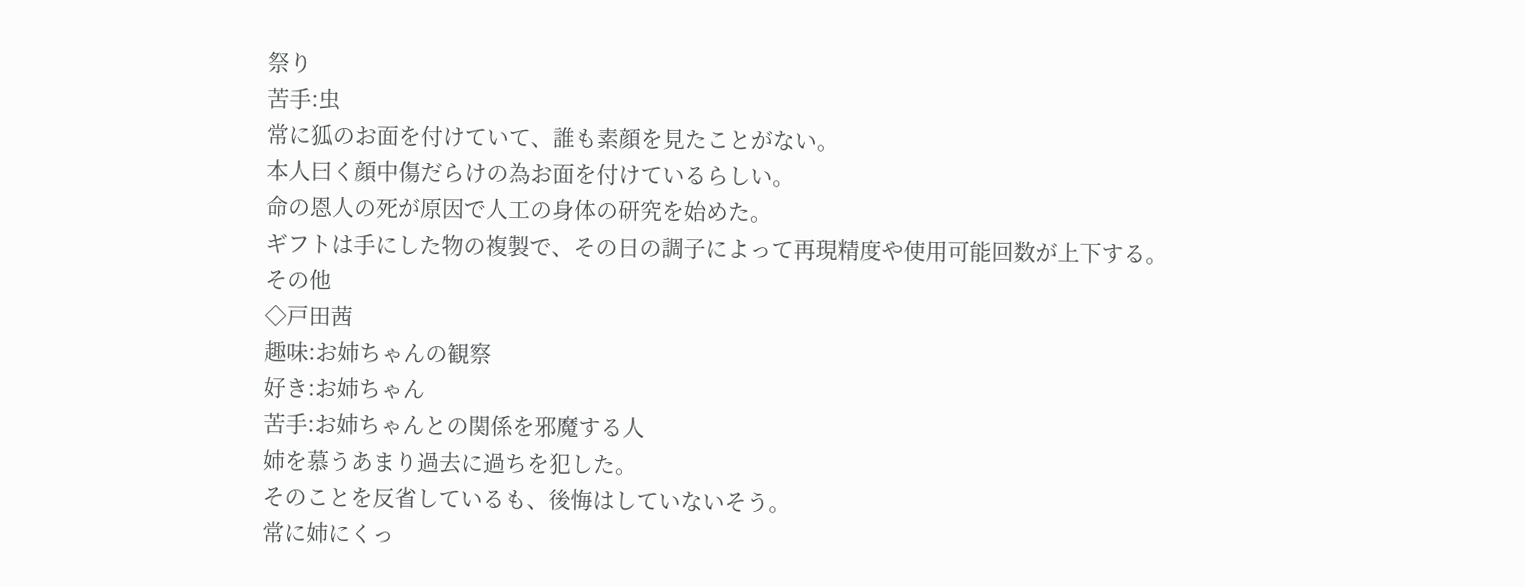祭り
苦手:虫
常に狐のお面を付けていて、誰も素顔を見たことがない。
本人曰く顔中傷だらけの為お面を付けているらしい。
命の恩人の死が原因で人工の身体の研究を始めた。
ギフトは手にした物の複製で、その日の調子によって再現精度や使用可能回数が上下する。
その他
◇戸田茜
趣味:お姉ちゃんの観察
好き:お姉ちゃん
苦手:お姉ちゃんとの関係を邪魔する人
姉を慕うあまり過去に過ちを犯した。
そのことを反省しているも、後悔はしていないそう。
常に姉にくっ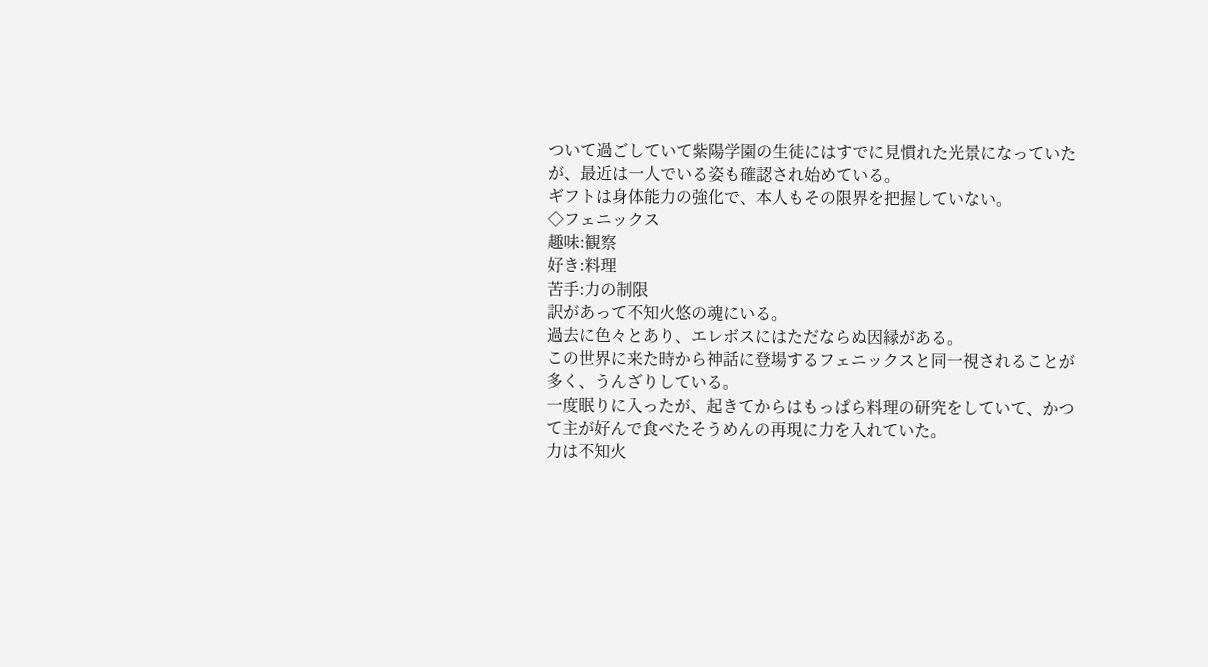ついて過ごしていて紫陽学園の生徒にはすでに見慣れた光景になっていたが、最近は一人でいる姿も確認され始めている。
ギフトは身体能力の強化で、本人もその限界を把握していない。
◇フェニックス
趣味:観察
好き:料理
苦手:力の制限
訳があって不知火悠の魂にいる。
過去に色々とあり、エレボスにはただならぬ因縁がある。
この世界に来た時から神話に登場するフェニックスと同一視されることが多く、うんざりしている。
一度眠りに入ったが、起きてからはもっぱら料理の研究をしていて、かつて主が好んで食べたそうめんの再現に力を入れていた。
力は不知火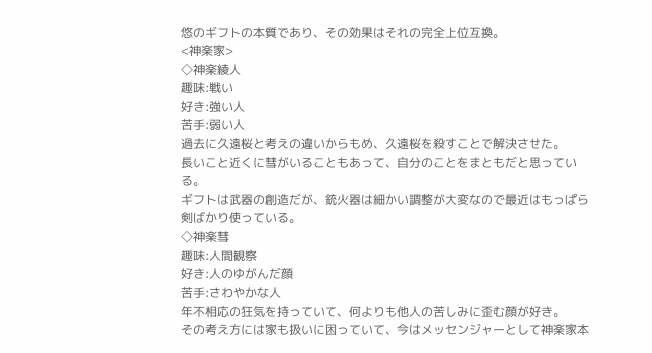悠のギフトの本質であり、その効果はそれの完全上位互換。
<神楽家>
◇神楽綾人
趣味:戦い
好き:強い人
苦手:弱い人
過去に久遠桜と考えの違いからもめ、久遠桜を殺すことで解決させた。
長いこと近くに彗がいることもあって、自分のことをまともだと思っている。
ギフトは武器の創造だが、銃火器は細かい調整が大変なので最近はもっぱら剣ばかり使っている。
◇神楽彗
趣味:人間観察
好き:人のゆがんだ顔
苦手:さわやかな人
年不相応の狂気を持っていて、何よりも他人の苦しみに歪む顔が好き。
その考え方には家も扱いに困っていて、今はメッセンジャーとして神楽家本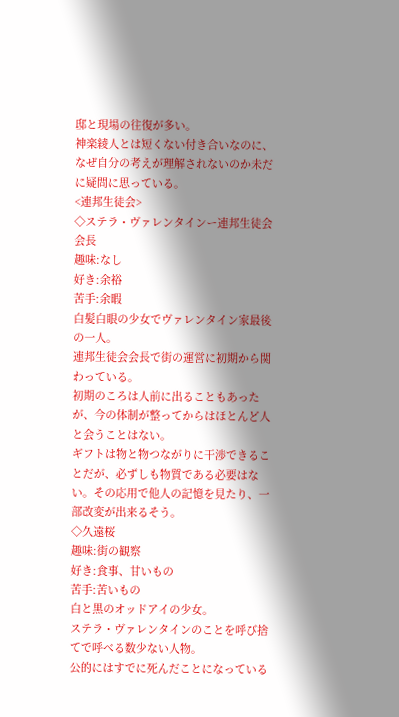邸と現場の往復が多い。
神楽綾人とは短くない付き合いなのに、なぜ自分の考えが理解されないのか未だに疑問に思っている。
<連邦生徒会>
◇ステラ・ヴァレンタインー連邦生徒会会長
趣味:なし
好き:余裕
苦手:余暇
白髪白眼の少女でヴァレンタイン家最後の一人。
連邦生徒会会長で街の運営に初期から関わっている。
初期のころは人前に出ることもあったが、今の体制が整ってからはほとんど人と会うことはない。
ギフトは物と物つながりに干渉できることだが、必ずしも物質である必要はない。その応用で他人の記憶を見たり、一部改変が出来るそう。
◇久遠桜
趣味:街の観察
好き:食事、甘いもの
苦手:苦いもの
白と黒のオッドアイの少女。
ステラ・ヴァレンタインのことを呼び捨てで呼べる数少ない人物。
公的にはすでに死んだことになっている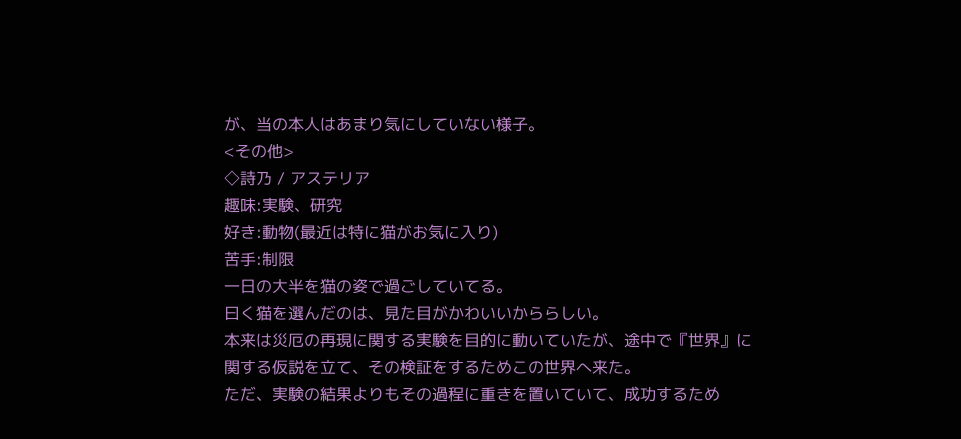が、当の本人はあまり気にしていない様子。
<その他>
◇詩乃 / アステリア
趣味:実験、研究
好き:動物(最近は特に猫がお気に入り)
苦手:制限
一日の大半を猫の姿で過ごしていてる。
曰く猫を選んだのは、見た目がかわいいかららしい。
本来は災厄の再現に関する実験を目的に動いていたが、途中で『世界』に関する仮説を立て、その検証をするためこの世界へ来た。
ただ、実験の結果よりもその過程に重きを置いていて、成功するため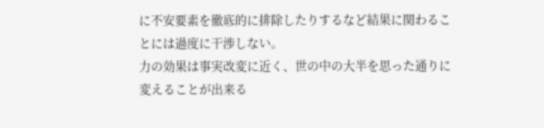に不安要素を徹底的に排除したりするなど結果に関わることには過度に干渉しない。
力の効果は事実改変に近く、世の中の大半を思った通りに変えることが出来る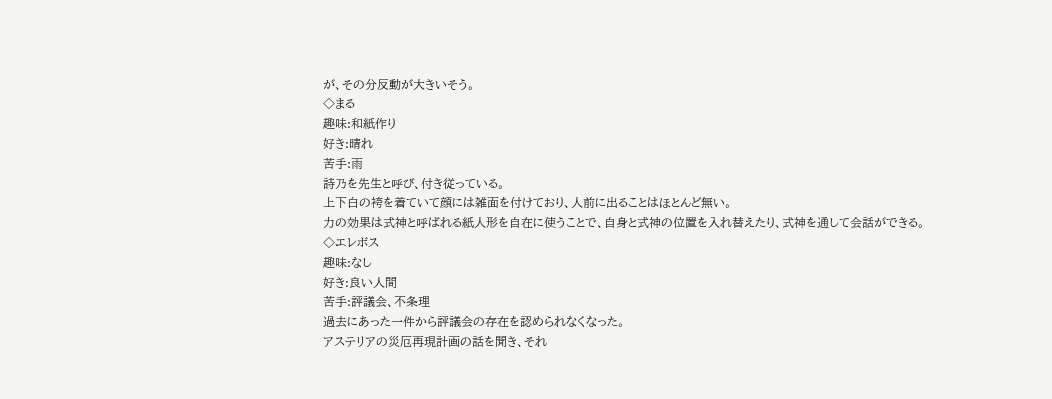が、その分反動が大きいそう。
◇まる
趣味:和紙作り
好き:晴れ
苦手:雨
詩乃を先生と呼び、付き従っている。
上下白の袴を着ていて顔には雑面を付けており、人前に出ることはほとんど無い。
力の効果は式神と呼ばれる紙人形を自在に使うことで、自身と式神の位置を入れ替えたり、式神を通して会話ができる。
◇エレボス
趣味:なし
好き:良い人間
苦手:評議会、不条理
過去にあった一件から評議会の存在を認められなくなった。
アステリアの災厄再現計画の話を聞き、それ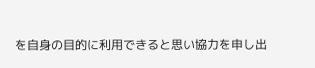を自身の目的に利用できると思い協力を申し出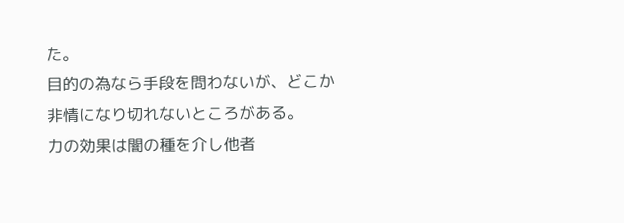た。
目的の為なら手段を問わないが、どこか非情になり切れないところがある。
力の効果は闇の種を介し他者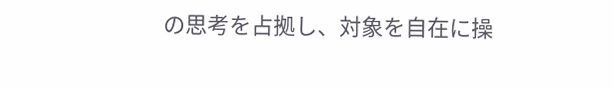の思考を占拠し、対象を自在に操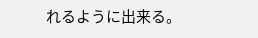れるように出来る。